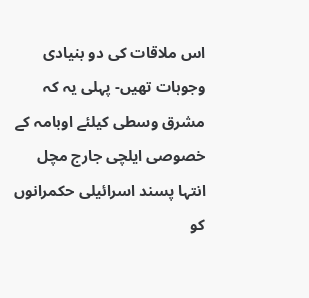اس ملاقات کی دو بنیادی وجوہات تھیں- پہلی یہ کہ مشرق وسطی کیلئے اوبامہ کے خصوصی ایلچی جارج مچل انتہا پسند اسرائیلی حکمرانوں کو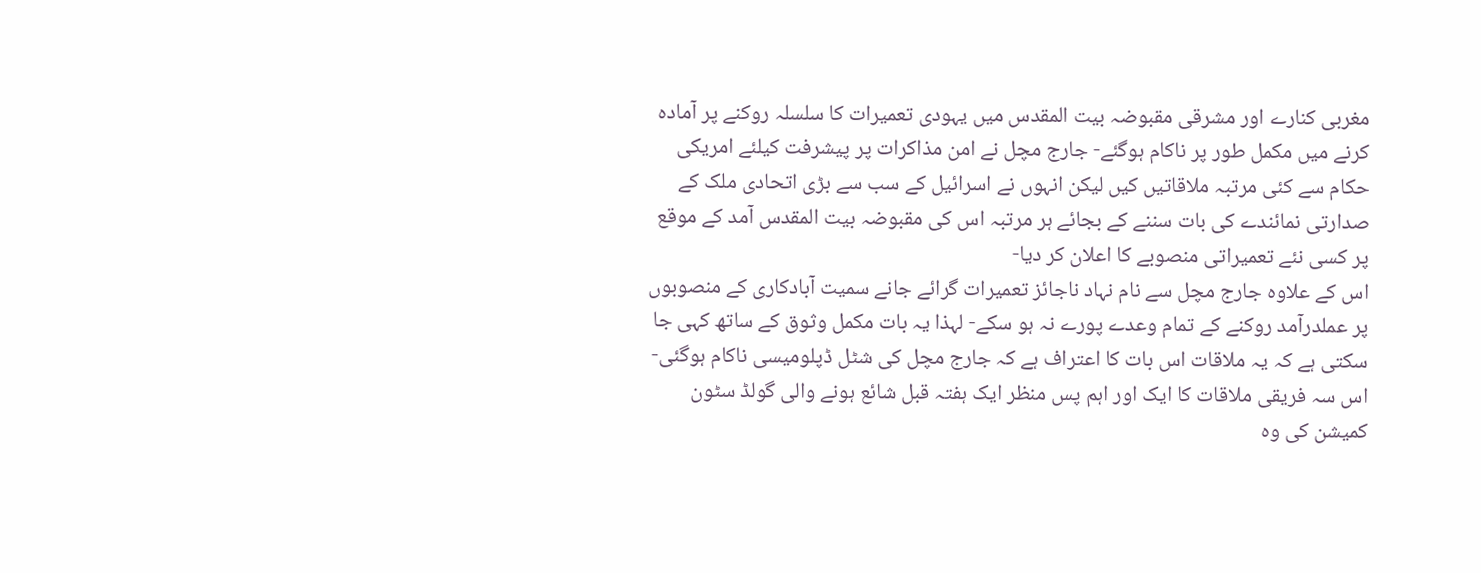مغربی کنارے اور مشرقی مقبوضہ بیت المقدس میں یہودی تعمیرات کا سلسلہ روکنے پر آمادہ کرنے میں مکمل طور پر ناکام ہوگئے- جارج مچل نے امن مذاکرات پر پیشرفت کیلئے امریکی حکام سے کئی مرتبہ ملاقاتیں کیں لیکن انہوں نے اسرائیل کے سب سے بڑی اتحادی ملک کے صدارتی نمائندے کی بات سننے کے بجائے ہر مرتبہ اس کی مقبوضہ بیت المقدس آمد کے موقع پر کسی نئے تعمیراتی منصوبے کا اعلان کر دیا-
اس کے علاوہ جارج مچل سے نام نہاد ناجائز تعمیرات گرائے جانے سمیت آبادکاری کے منصوبوں پر عملدرآمد روکنے کے تمام وعدے پورے نہ ہو سکے- لہذا یہ بات مکمل وثوق کے ساتھ کہی جا سکتی ہے کہ یہ ملاقات اس بات کا اعتراف ہے کہ جارج مچل کی شٹل ڈپلومیسی ناکام ہوگئی-
اس سہ فریقی ملاقات کا ایک اور اہم پس منظر ایک ہفتہ قبل شائع ہونے والی گولڈ سٹون کمیشن کی وہ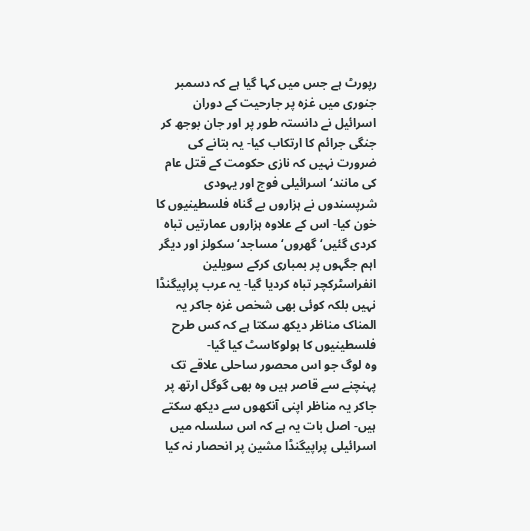رپورٹ ہے جس میں کہا گیا ہے کہ دسمبر جنوری میں غزہ پر جارحیت کے دوران اسرائیل نے دانستہ طور پر اور جان بوجھ کر جنگی جرائم کا ارتکاب کیا- یہ بتانے کی ضرورت نہیں کہ نازی حکومت کے قتل عام کی مانند‘ اسرائیلی فوج اور یہودی شرپسندوں نے ہزاروں بے گناہ فلسطینیوں کا خون کیا- اس کے علاوہ ہزاروں عمارتیں تباہ کردی گئیں‘ گھروں‘ مساجد‘ سکولز اور دیگر اہم جگہوں پر بمباری کرکے سویلین انفراسٹرکچر تباہ کردیا گیا- یہ عرب پراپیگنڈا نہیں بلکہ کوئی بھی شخص غزہ جاکر یہ المناک مناظر دیکھ سکتا ہے کہ کس طرح فلسطینیوں کا ہولوکاسٹ کیا گیا-
وہ لوگ جو اس محصور ساحلی علاقے تک پہنچنے سے قاصر ہیں وہ بھی گوگل ارتھ پر جاکر یہ مناظر اپنی آنکھوں سے دیکھ سکتے ہیں- اصل بات یہ ہے کہ اس سلسلہ میں اسرائیلی پراپیگنڈا مشین پر انحصار نہ کیا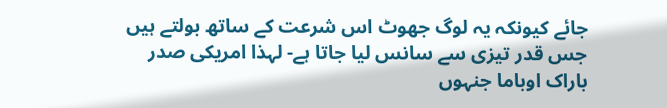جائے کیونکہ یہ لوگ جھوٹ اس شرعت کے ساتھ بولتے ہیں جس قدر تیزی سے سانس لیا جاتا ہے- لہذا امریکی صدر باراک اوباما جنہوں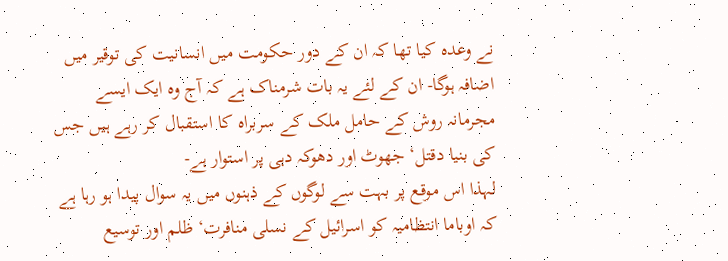نے وعدہ کیا تھا کہ ان کے دور حکومت میں انسانیت کی توقیر میں اضافہ ہوگا- ان کے لئے یہ بات شرمناک ہے کہ آج وہ ایک ایسے مجرمانہ روش کے حامل ملک کے سربراہ کا استقبال کر رہے ہیں جس کی بنیا دقتل‘ جھوٹ اور دھوکہ دہی پر استوار ہے-
لہذا اس موقع پر بہت سے لوگوں کے ذہنوں میں یہ سوال پیدا ہو رہا ہے کہ اوباما انتظامیہ کو اسرائیل کے نسلی منافرت‘ ظلم اور توسیع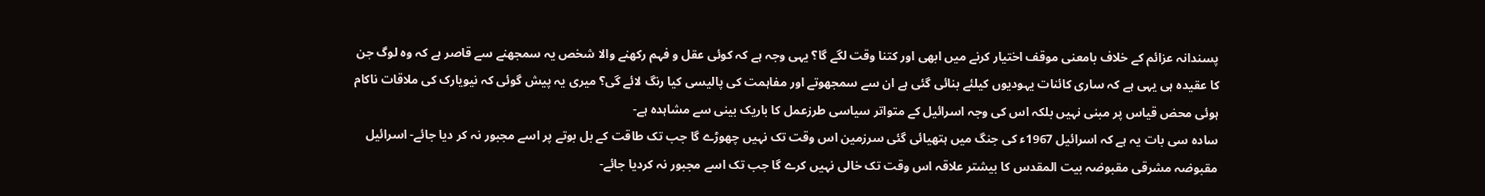پسندانہ عزائم کے خلاف بامعنی موقف اختیار کرنے میں ابھی اور کتنا وقت لگے گا؟ یہی وجہ ہے کہ کوئی عقل و فہم رکھنے والا شخص یہ سمجھنے سے قاصر ہے کہ وہ لوگ جن کا عقیدہ ہی یہی ہے کہ ساری کائنات یہودیوں کیلئے بنائی گئی ہے ان سے سمجھوتے اور مفاہمت کی پالیسی کیا رنگ لائے گی؟ میری یہ پیش گوئی کہ نیویارک کی ملاقات ناکام ہوئی محض قیاس پر مبنی نہیں بلکہ اس کی وجہ اسرائیل کے متواتر سیاسی طرزعمل کا باریک بینی سے مشاہدہ ہے-
سادہ سی بات یہ ہے کہ اسرائیل 1967ء کی جنگ میں ہتھیائی گئی سرزمین اس وقت تک نہیں چھوڑے گا جب تک طاقت کے بل بوتے پر اسے مجبور نہ کر دیا جائے- اسرائیل مقبوضہ مشرقی مقبوضہ بیت المقدس کا بیشتر علاقہ اس وقت تک خالی نہیں کرے گا جب تک اسے مجبور نہ کردیا جائے-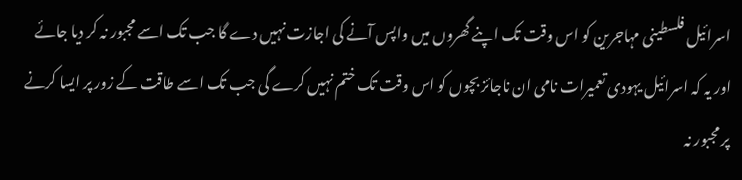اسرائیل فلسطینی مہاجرین کو اس وقت تک اپنے گھروں میں واپس آنے کی اجازت نہیں دے گا جب تک اسے مجبور نہ کر دیا جائے اور یہ کہ اسرائیل یہودی تعمیرات نامی ان ناجائز بچوں کو اس وقت تک ختم نہیں کرے گی جب تک اسے طاقت کے زور پر ایسا کرنے پر مجبور نہ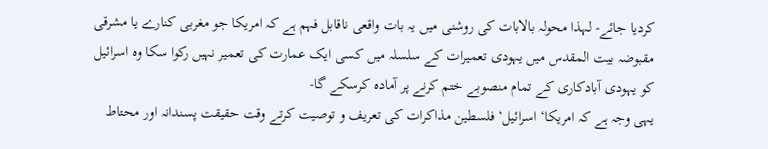کردیا جائے- لہذا محولہ بالابات کی روشنی میں یہ بات واقعی ناقابل فہم ہے کہ امریکا جو مغربی کنارے یا مشرقی مقبوضہ بیت المقدس میں یہودی تعمیرات کے سلسلہ میں کسی ایک عمارت کی تعمیر نہیں رکوا سکا وہ اسرائیل کو یہودی آبادکاری کے تمام منصوبے ختم کرنے پر آمادہ کرسکے گا-
یہی وجہ ہے کہ امریکا‘ اسرائیل‘ فلسطین مذاکرات کی تعریف و توصیت کرتے وقت حقیقت پسندانہ اور محتاط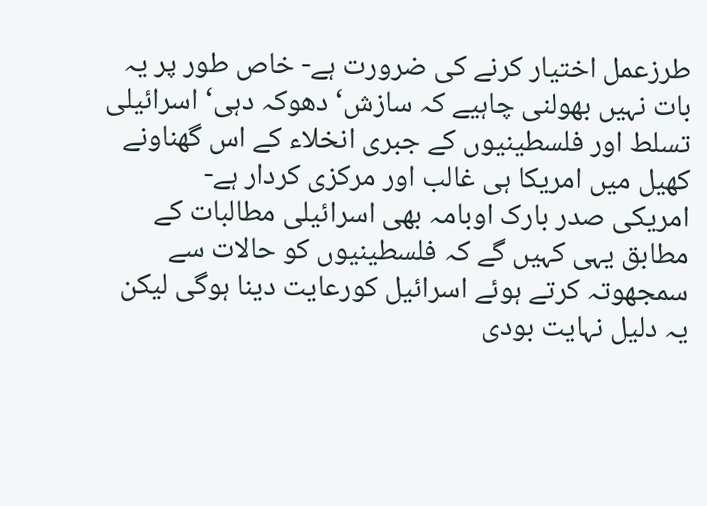طرزعمل اختیار کرنے کی ضرورت ہے- خاص طور پر یہ بات نہیں بھولنی چاہیے کہ سازش‘ دھوکہ دہی‘ اسرائیلی تسلط اور فلسطینیوں کے جبری انخلاء کے اس گھناونے کھیل میں امریکا ہی غالب اور مرکزی کردار ہے-
امریکی صدر بارک اوبامہ بھی اسرائیلی مطالبات کے مطابق یہی کہیں گے کہ فلسطینیوں کو حالات سے سمجھوتہ کرتے ہوئے اسرائیل کورعایت دینا ہوگی لیکن یہ دلیل نہایت بودی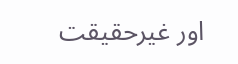اور غیرحقیقت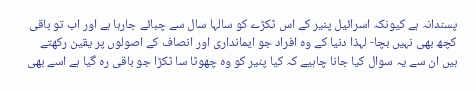پسندانہ ہے کیونکہ اسرائیل پنیر کے اس ٹکڑے کو سالہا سال سے چبائے جارہا ہے اور اب تو باقی کچھ بھی نہیں بچا- لہذا دنیا کے وہ افراد جو ایمانداری اور انصاف کے اصولوں پر یقین رکھتے ہیں ان سے یہ سوال کیا جانا چاہیے کہ کیا پنیر کو وہ چھوٹا سا ٹکڑا جو باقی رہ گیا ہے اسے بھی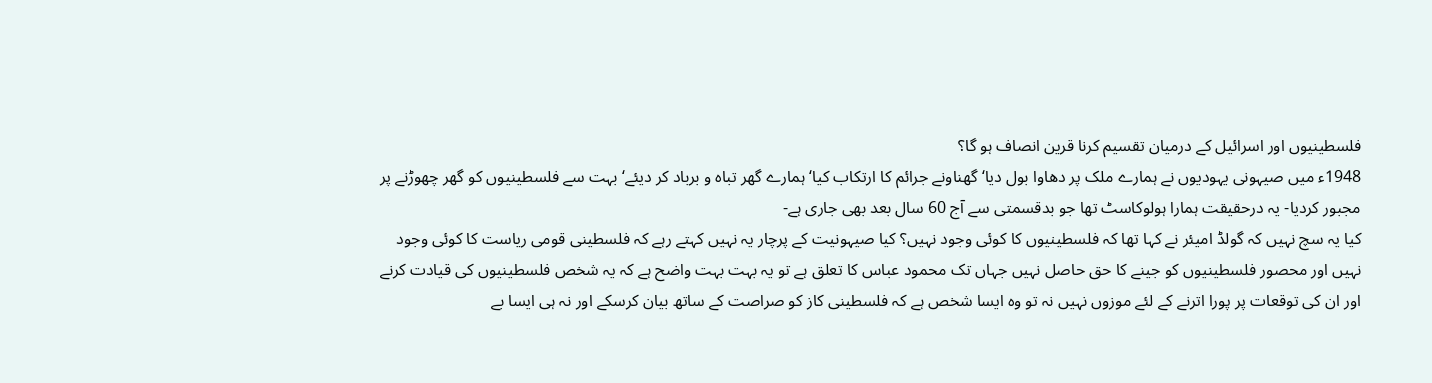فلسطینیوں اور اسرائیل کے درمیان تقسیم کرنا قرین انصاف ہو گا؟
1948ء میں صیہونی یہودیوں نے ہمارے ملک پر دھاوا بول دیا‘ گھناونے جرائم کا ارتکاب کیا‘ ہمارے گھر تباہ و برباد کر دیئے‘ بہت سے فلسطینیوں کو گھر چھوڑنے پر مجبور کردیا- یہ درحقیقت ہمارا ہولوکاسٹ تھا جو بدقسمتی سے آج 60 سال بعد بھی جاری ہے-
کیا یہ سچ نہیں کہ گولڈ امیئر نے کہا تھا کہ فلسطینیوں کا کوئی وجود نہیں؟ کیا صیہونیت کے پرچار یہ نہیں کہتے رہے کہ فلسطینی قومی ریاست کا کوئی وجود نہیں اور محصور فلسطینیوں کو جینے کا حق حاصل نہیں جہاں تک محمود عباس کا تعلق ہے تو یہ بہت بہت واضح ہے کہ یہ شخص فلسطینیوں کی قیادت کرنے اور ان کی توقعات پر پورا اترنے کے لئے موزوں نہیں نہ تو وہ ایسا شخص ہے کہ فلسطینی کاز کو صراصت کے ساتھ بیان کرسکے اور نہ ہی ایسا بے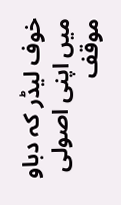خوف لیڈر کہ دباو میں اپنی اصولی موقف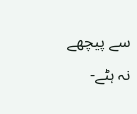سے پیچھے نہ ہٹے-